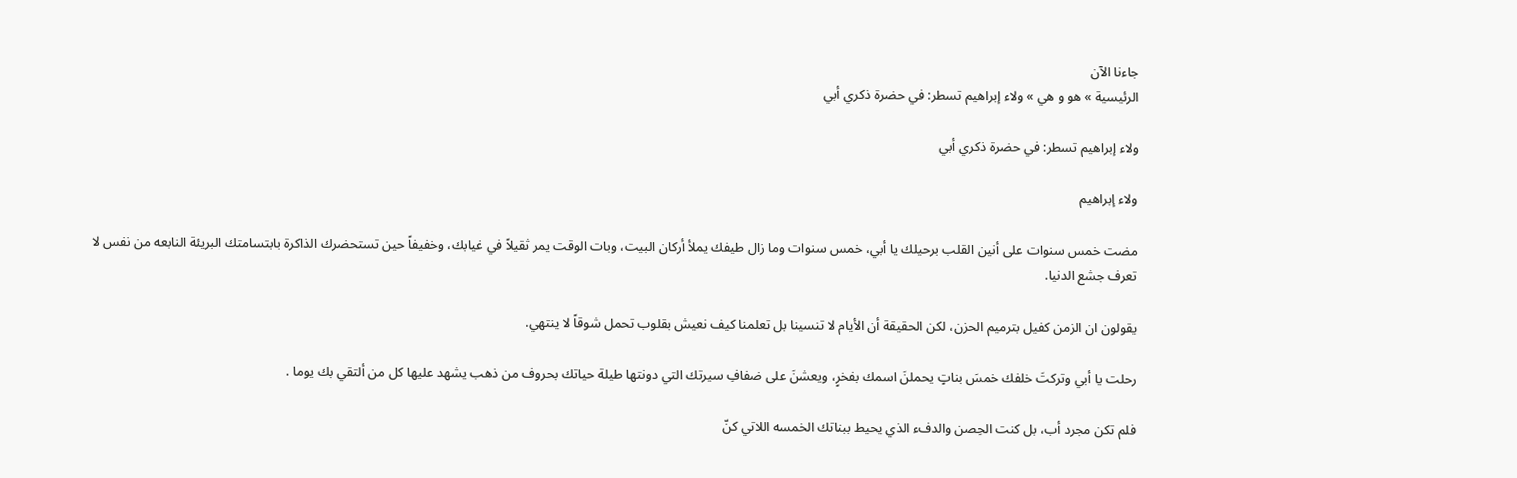جاءنا الآن
الرئيسية » هو و هي » ولاء إبراهيم تسطر: في حضرة ذكري أبي

ولاء إبراهيم تسطر: في حضرة ذكري أبي

ولاء إبراهيم

مضت خمس سنوات على أنين القلب برحيلك يا أبي، خمس سنوات وما زال طيفك يملأ أركان البيت، وبات الوقت يمر ثقيلاً في غيابك، وخفيفاً حين تستحضرك الذاكرة بابتسامتك البريئة النابعه من نفس لا تعرف جشع الدنيا.

يقولون ان الزمن كفيل بترميم الحزن، لكن الحقيقة أن الأيام لا تنسينا بل تعلمنا كيف نعيش بقلوب تحمل شوقاً لا ينتهي.

رحلت يا أبي وتركتَ خلفك خمسَ بناتٍ يحملنَ اسمك بفخرٍ، ويعشنَ على ضفافِ سيرتك التي دونتها طيلة حياتك بحروف من ذهب يشهد عليها كل من ألتقي بك يوما .

فلم تكن مجرد أب، بل كنت الحِصن والدفء الذي يحيط ببناتك الخمسه اللاتي كنّ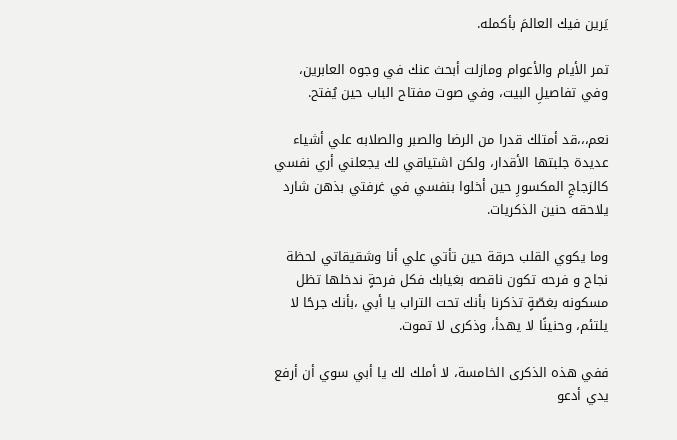يَرين فيك العالمَ بأكمله.

تمر الأيام والأعوام ومازلت أبحث عنك في وجوه العابرين، وفي تفاصيلِ البيت، وفي صوت مفتاح الباب حين يُفتح.

نعم،،،قد أمتلك قدرا من الرضا والصبر والصلابه علي أشياء عديدة جلبتها الأقدار، ولكن اشتياقي لك يجعلني أري نفسي كالزجاجِ المكسورِ حين أخلوا بنفسي في غرفتي بذهن شارد يلاحقه حنين الذكريات.

وما يكوي القلب حرقة حين تأتي علي أنا وشقيقاتي لحظة نجاح و فرحه تكون ناقصه بغيابك فكل فرحةٍ ندخلها تظل مسكونه بغصّةٍ تذكرنا بأنك تحت التراب يا أبي ،بأنك جرحًا لا يلتئم، وحنينًا لا يهدأ، وذكرى لا تموت.

ففي هذه الذكرى الخامسة، لا أملك لك يا أبي سوي أن أرفع يدي أدعو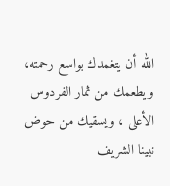الله أن يتغمدك بواسع رحمته، ويطعمك من ثمار الفردوس الأعلى ، ويسقيك من حوض نبينا الشريف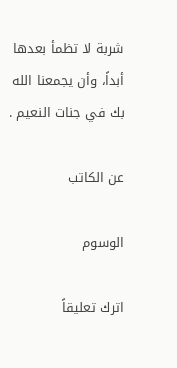شربة لا تظمأ بعدها أبداً، وأن يجمعنا الله بك في جنات النعيم .

عن الكاتب

الوسوم

اترك تعليقاً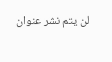لن يتم نشر عنوان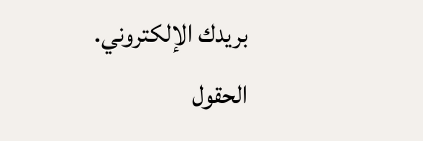بريدك الإلكتروني. الحقول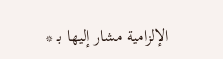الإلزامية مشار إليها بـ *